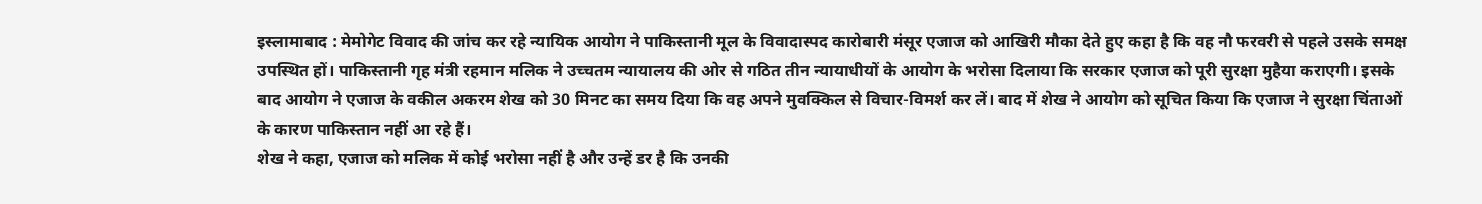इस्लामाबाद : मेमोगेट विवाद की जांच कर रहे न्यायिक आयोग ने पाकिस्तानी मूल के विवादास्पद कारोबारी मंसूर एजाज को आखिरी मौका देते हुए कहा है कि वह नौ फरवरी से पहले उसके समक्ष उपस्थित हों। पाकिस्तानी गृह मंत्री रहमान मलिक ने उच्चतम न्यायालय की ओर से गठित तीन न्यायाधीयों के आयोग के भरोसा दिलाया कि सरकार एजाज को पूरी सुरक्षा मुहैया कराएगी। इसके बाद आयोग ने एजाज के वकील अकरम शेख को 30 मिनट का समय दिया कि वह अपने मुवक्किल से विचार-विमर्श कर लें। बाद में शेख ने आयोग को सूचित किया कि एजाज ने सुरक्षा चिंताओं के कारण पाकिस्तान नहीं आ रहे हैं।
शेख ने कहा, एजाज को मलिक में कोई भरोसा नहीं है और उन्हें डर है कि उनकी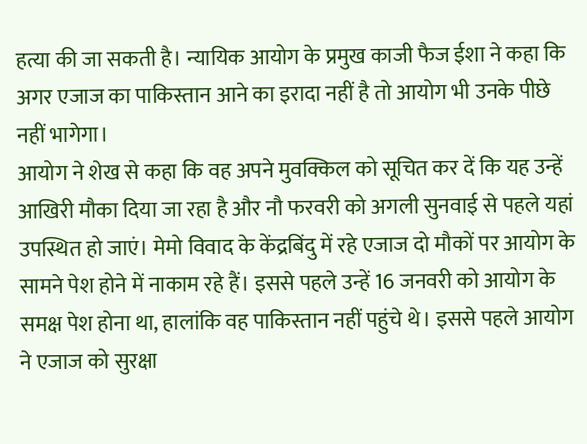हत्या की जा सकती है। न्यायिक आयोग के प्रमुख काजी फैज ईशा ने कहा कि अगर एजाज का पाकिस्तान आने का इरादा नहीं है तो आयोग भी उनके पीछे नहीं भागेगा।
आयोग ने शेख से कहा कि वह अपने मुवक्किल को सूचित कर दें कि यह उन्हें आखिरी मौका दिया जा रहा है और नौ फरवरी को अगली सुनवाई से पहले यहां उपस्थित हो जाएं। मेमो विवाद के केंद्रबिंदु में रहे एजाज दो मौकों पर आयोग के सामने पेश होने में नाकाम रहे हैं। इससे पहले उन्हें 16 जनवरी को आयोग के समक्ष पेश होना था, हालांकि वह पाकिस्तान नहीं पहुंचे थे। इससे पहले आयोग ने एजाज को सुरक्षा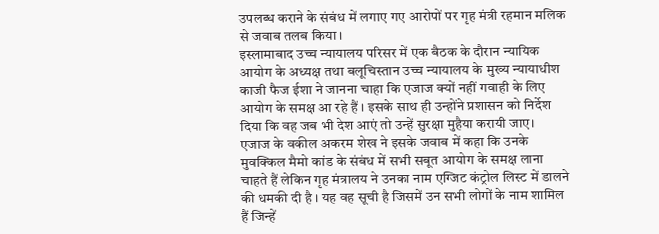उपलब्ध कराने के संबंध में लगाए गए आरोपों पर गृह मंत्री रहमान मलिक से जवाब तलब किया।
इस्लामाबाद उच्च न्यायालय परिसर में एक बैठक के दौरान न्यायिक आयोग के अध्यक्ष तथा बलूचिस्तान उच्च न्यायालय के मुख्य न्यायाधीश काजी फैज ईशा ने जानना चाहा कि एजाज क्यों नहीं गवाही के लिए आयोग के समक्ष आ रहे हैं । इसके साथ ही उन्होंने प्रशासन को निर्देश दिया कि वह जब भी देश आएं तो उन्हें सुरक्षा मुहैया करायी जाए।
एजाज के वकील अकरम शेख ने इसके जवाब में कहा कि उनके मुवक्किल मैमो कांड के संबंध में सभी सबूत आयोग के समक्ष लाना चाहते हैं लेकिन गृह मंत्रालय ने उनका नाम एग्जिट कंट्रोल लिस्ट में डालने की धमकी दी है । यह वह सूची है जिसमें उन सभी लोगों के नाम शामिल हैं जिन्हें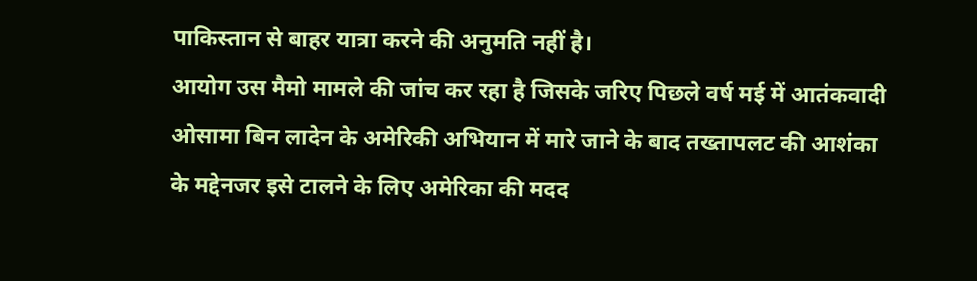पाकिस्तान से बाहर यात्रा करने की अनुमति नहीं है।
आयोग उस मैमो मामले की जांच कर रहा है जिसके जरिए पिछले वर्ष मई में आतंकवादी ओसामा बिन लादेन के अमेरिकी अभियान में मारे जाने के बाद तख्तापलट की आशंका के मद्देनजर इसे टालने के लिए अमेरिका की मदद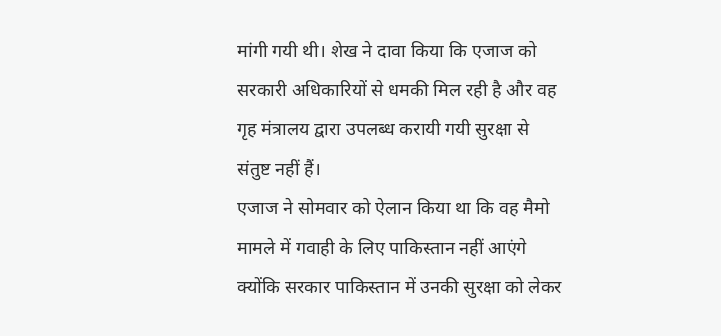मांगी गयी थी। शेख ने दावा किया कि एजाज को सरकारी अधिकारियों से धमकी मिल रही है और वह गृह मंत्रालय द्वारा उपलब्ध करायी गयी सुरक्षा से संतुष्ट नहीं हैं।
एजाज ने सोमवार को ऐलान किया था कि वह मैमो मामले में गवाही के लिए पाकिस्तान नहीं आएंगे क्योंकि सरकार पाकिस्तान में उनकी सुरक्षा को लेकर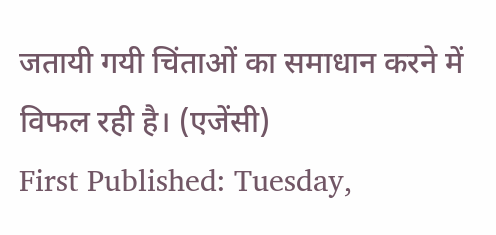जतायी गयी चिंताओं का समाधान करने में विफल रही है। (एजेंसी)
First Published: Tuesday,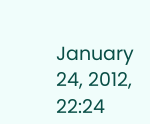January 24, 2012, 22:24